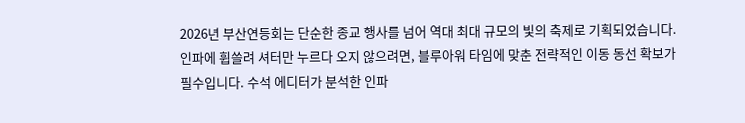2026년 부산연등회는 단순한 종교 행사를 넘어 역대 최대 규모의 빛의 축제로 기획되었습니다. 인파에 휩쓸려 셔터만 누르다 오지 않으려면, 블루아워 타임에 맞춘 전략적인 이동 동선 확보가 필수입니다. 수석 에디터가 분석한 인파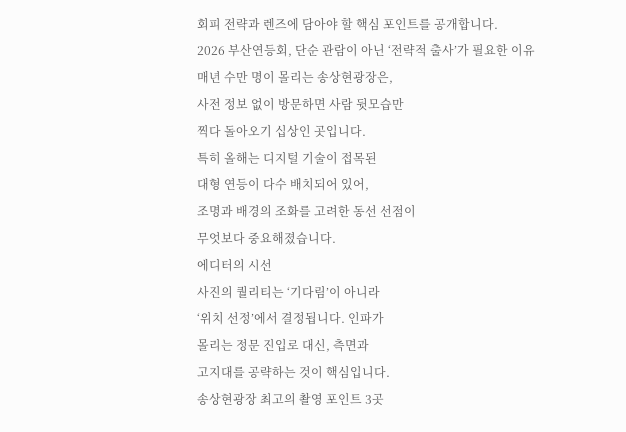회피 전략과 렌즈에 담아야 할 핵심 포인트를 공개합니다.
2026 부산연등회, 단순 관람이 아닌 ‘전략적 출사’가 필요한 이유
매년 수만 명이 몰리는 송상현광장은,
사전 정보 없이 방문하면 사람 뒷모습만
찍다 돌아오기 십상인 곳입니다.
특히 올해는 디지털 기술이 접목된
대형 연등이 다수 배치되어 있어,
조명과 배경의 조화를 고려한 동선 선점이
무엇보다 중요해졌습니다.
에디터의 시선
사진의 퀄리티는 ‘기다림’이 아니라
‘위치 선정’에서 결정됩니다. 인파가
몰리는 정문 진입로 대신, 측면과
고지대를 공략하는 것이 핵심입니다.
송상현광장 최고의 촬영 포인트 3곳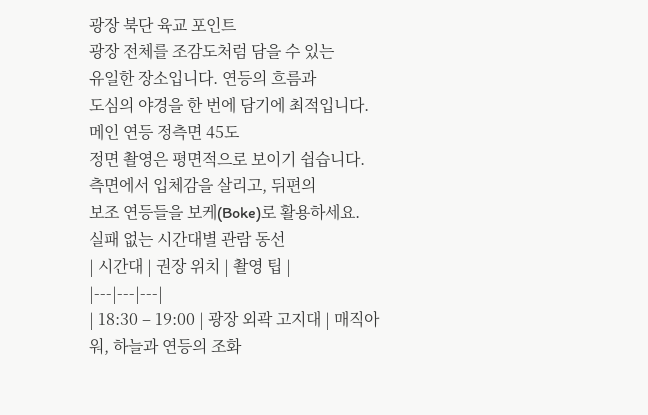광장 북단 육교 포인트
광장 전체를 조감도처럼 담을 수 있는
유일한 장소입니다. 연등의 흐름과
도심의 야경을 한 번에 담기에 최적입니다.
메인 연등 정측면 45도
정면 촬영은 평면적으로 보이기 쉽습니다.
측면에서 입체감을 살리고, 뒤편의
보조 연등들을 보케(Boke)로 활용하세요.
실패 없는 시간대별 관람 동선
| 시간대 | 권장 위치 | 촬영 팁 |
|---|---|---|
| 18:30 – 19:00 | 광장 외곽 고지대 | 매직아워, 하늘과 연등의 조화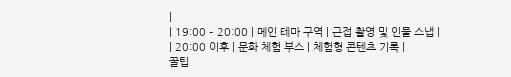|
| 19:00 – 20:00 | 메인 테마 구역 | 근접 촬영 및 인물 스냅 |
| 20:00 이후 | 문화 체험 부스 | 체험형 콘텐츠 기록 |
꿀팁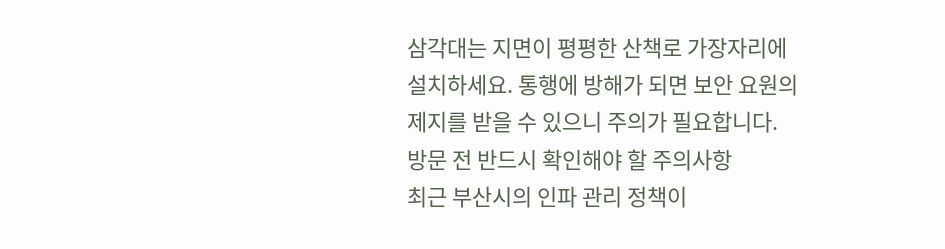삼각대는 지면이 평평한 산책로 가장자리에
설치하세요. 통행에 방해가 되면 보안 요원의
제지를 받을 수 있으니 주의가 필요합니다.
방문 전 반드시 확인해야 할 주의사항
최근 부산시의 인파 관리 정책이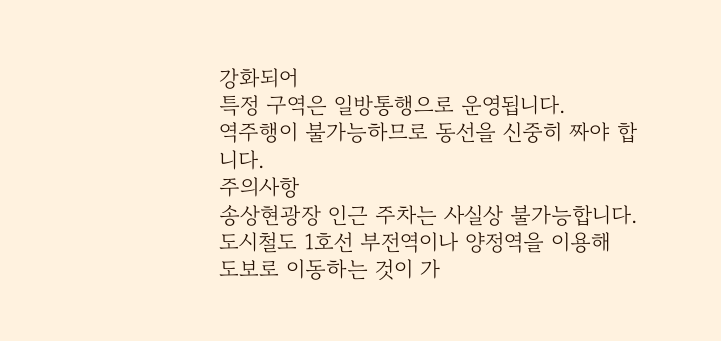강화되어
특정 구역은 일방통행으로 운영됩니다.
역주행이 불가능하므로 동선을 신중히 짜야 합니다.
주의사항
송상현광장 인근 주차는 사실상 불가능합니다.
도시철도 1호선 부전역이나 양정역을 이용해
도보로 이동하는 것이 가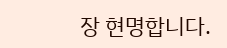장 현명합니다.